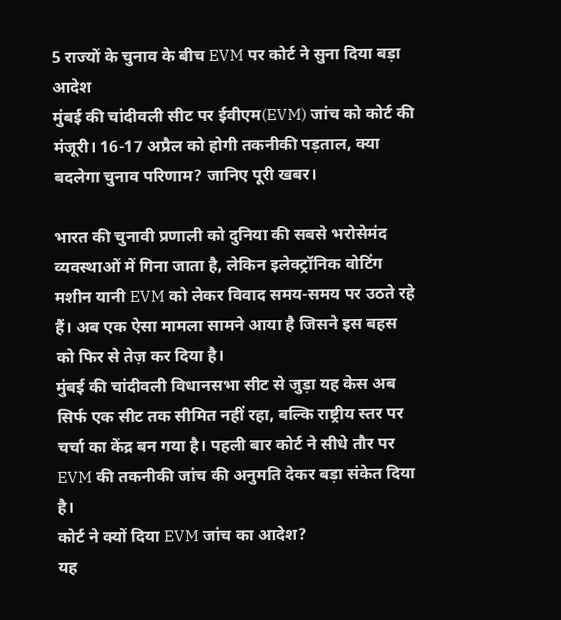5 राज्यों के चुनाव के बीच EVM पर कोर्ट ने सुना दिया बड़ा आदेश
मुंबई की चांदीवली सीट पर ईवीएम(EVM) जांच को कोर्ट की मंजूरी। 16-17 अप्रैल को होगी तकनीकी पड़ताल, क्या बदलेगा चुनाव परिणाम? जानिए पूरी खबर।

भारत की चुनावी प्रणाली को दुनिया की सबसे भरोसेमंद व्यवस्थाओं में गिना जाता है, लेकिन इलेक्ट्रॉनिक वोटिंग मशीन यानी EVM को लेकर विवाद समय-समय पर उठते रहे हैं। अब एक ऐसा मामला सामने आया है जिसने इस बहस को फिर से तेज़ कर दिया है।
मुंबई की चांदीवली विधानसभा सीट से जुड़ा यह केस अब सिर्फ एक सीट तक सीमित नहीं रहा, बल्कि राष्ट्रीय स्तर पर चर्चा का केंद्र बन गया है। पहली बार कोर्ट ने सीधे तौर पर EVM की तकनीकी जांच की अनुमति देकर बड़ा संकेत दिया है।
कोर्ट ने क्यों दिया EVM जांच का आदेश?
यह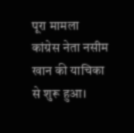पूरा मामला कांग्रेस नेता नसीम खान की याचिका से शुरू हुआ।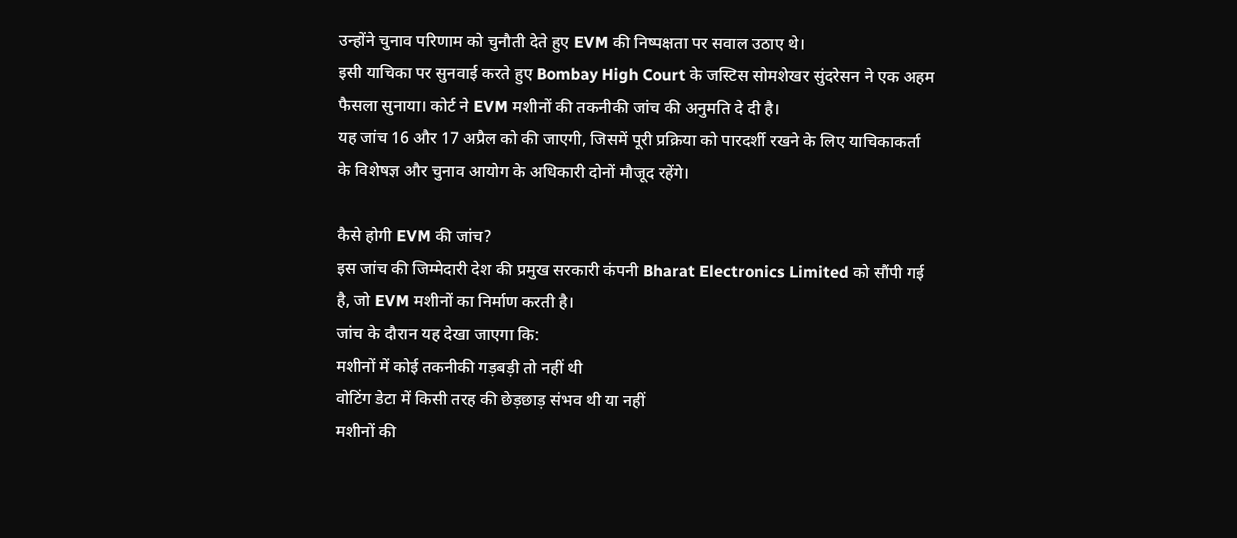उन्होंने चुनाव परिणाम को चुनौती देते हुए EVM की निष्पक्षता पर सवाल उठाए थे।
इसी याचिका पर सुनवाई करते हुए Bombay High Court के जस्टिस सोमशेखर सुंदरेसन ने एक अहम फैसला सुनाया। कोर्ट ने EVM मशीनों की तकनीकी जांच की अनुमति दे दी है।
यह जांच 16 और 17 अप्रैल को की जाएगी, जिसमें पूरी प्रक्रिया को पारदर्शी रखने के लिए याचिकाकर्ता के विशेषज्ञ और चुनाव आयोग के अधिकारी दोनों मौजूद रहेंगे।

कैसे होगी EVM की जांच?
इस जांच की जिम्मेदारी देश की प्रमुख सरकारी कंपनी Bharat Electronics Limited को सौंपी गई है, जो EVM मशीनों का निर्माण करती है।
जांच के दौरान यह देखा जाएगा कि:
मशीनों में कोई तकनीकी गड़बड़ी तो नहीं थी
वोटिंग डेटा में किसी तरह की छेड़छाड़ संभव थी या नहीं
मशीनों की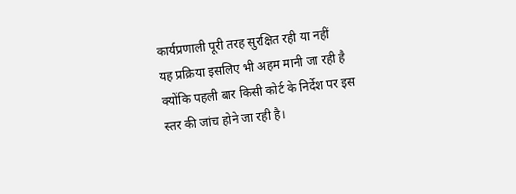कार्यप्रणाली पूरी तरह सुरक्षित रही या नहीं
यह प्रक्रिया इसलिए भी अहम मानी जा रही है क्योंकि पहली बार किसी कोर्ट के निर्देश पर इस स्तर की जांच होने जा रही है।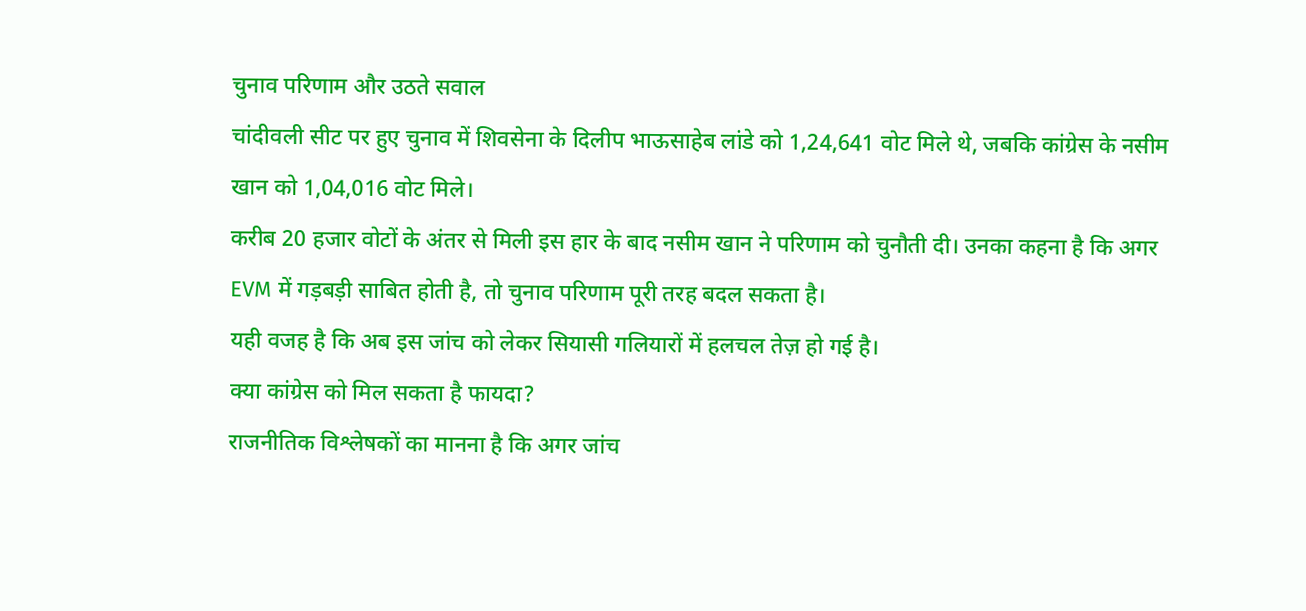चुनाव परिणाम और उठते सवाल
चांदीवली सीट पर हुए चुनाव में शिवसेना के दिलीप भाऊसाहेब लांडे को 1,24,641 वोट मिले थे, जबकि कांग्रेस के नसीम खान को 1,04,016 वोट मिले।
करीब 20 हजार वोटों के अंतर से मिली इस हार के बाद नसीम खान ने परिणाम को चुनौती दी। उनका कहना है कि अगर EVM में गड़बड़ी साबित होती है, तो चुनाव परिणाम पूरी तरह बदल सकता है।
यही वजह है कि अब इस जांच को लेकर सियासी गलियारों में हलचल तेज़ हो गई है।
क्या कांग्रेस को मिल सकता है फायदा?
राजनीतिक विश्लेषकों का मानना है कि अगर जांच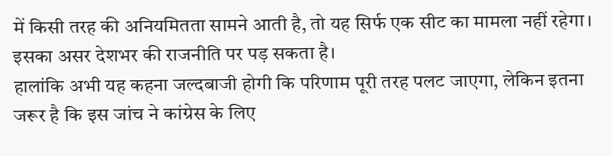में किसी तरह की अनियमितता सामने आती है, तो यह सिर्फ एक सीट का मामला नहीं रहेगा। इसका असर देशभर की राजनीति पर पड़ सकता है।
हालांकि अभी यह कहना जल्दबाजी होगी कि परिणाम पूरी तरह पलट जाएगा, लेकिन इतना जरूर है कि इस जांच ने कांग्रेस के लिए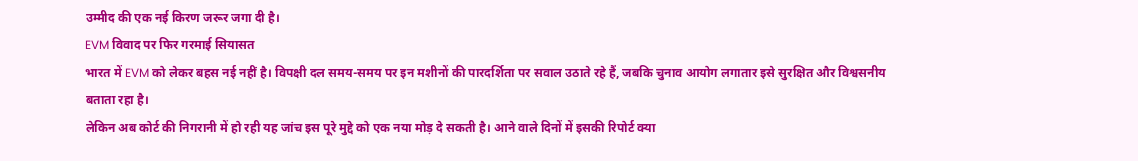उम्मीद की एक नई किरण जरूर जगा दी है।
EVM विवाद पर फिर गरमाई सियासत
भारत में EVM को लेकर बहस नई नहीं है। विपक्षी दल समय-समय पर इन मशीनों की पारदर्शिता पर सवाल उठाते रहे हैं, जबकि चुनाव आयोग लगातार इसे सुरक्षित और विश्वसनीय बताता रहा है।
लेकिन अब कोर्ट की निगरानी में हो रही यह जांच इस पूरे मुद्दे को एक नया मोड़ दे सकती है। आने वाले दिनों में इसकी रिपोर्ट क्या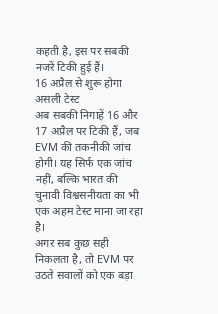कहती है, इस पर सबकी नजरें टिकी हुई हैं।
16 अप्रैल से शुरू होगा असली टेस्ट
अब सबकी निगाहें 16 और 17 अप्रैल पर टिकी हैं, जब EVM की तकनीकी जांच होगी। यह सिर्फ एक जांच नहीं, बल्कि भारत की चुनावी विश्वसनीयता का भी एक अहम टेस्ट माना जा रहा है।
अगर सब कुछ सही निकलता है, तो EVM पर उठते सवालों को एक बड़ा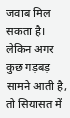जवाब मिल सकता है। लेकिन अगर कुछ गड़बड़ सामने आती है, तो सियासत में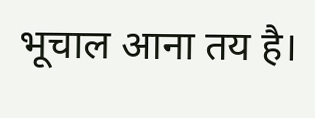भूचाल आना तय है।